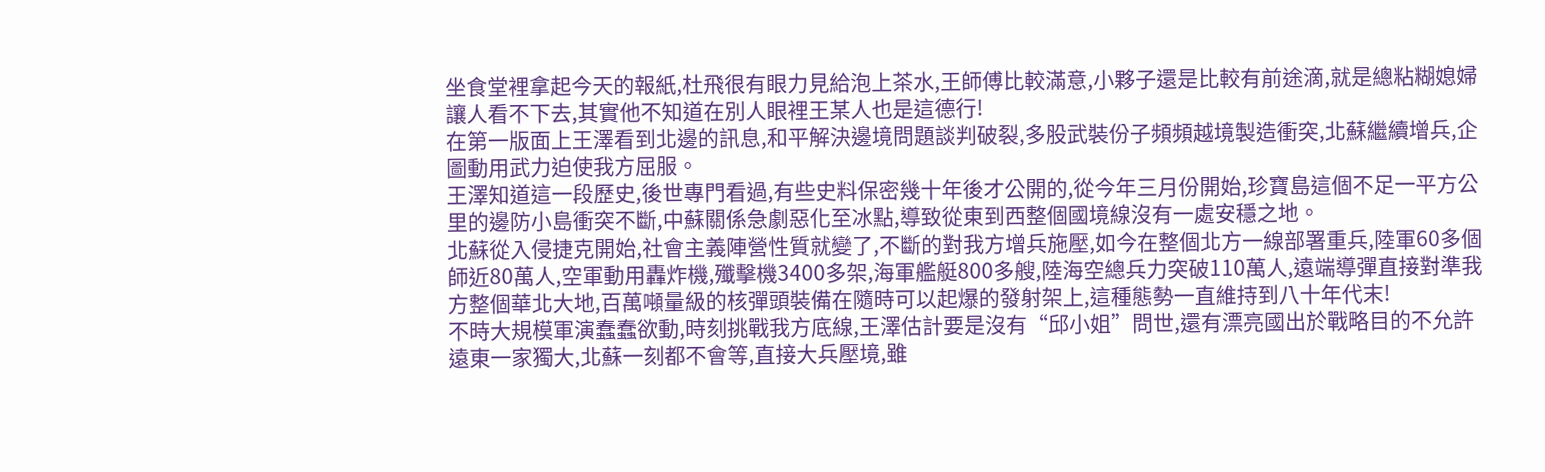坐食堂裡拿起今天的報紙,杜飛很有眼力見給泡上茶水,王師傅比較滿意,小夥子還是比較有前途滴,就是總粘糊媳婦讓人看不下去,其實他不知道在別人眼裡王某人也是這德行!
在第一版面上王澤看到北邊的訊息,和平解決邊境問題談判破裂,多股武裝份子頻頻越境製造衝突,北蘇繼續增兵,企圖動用武力迫使我方屈服。
王澤知道這一段歷史,後世專門看過,有些史料保密幾十年後才公開的,從今年三月份開始,珍寶島這個不足一平方公里的邊防小島衝突不斷,中蘇關係急劇惡化至冰點,導致從東到西整個國境線沒有一處安穩之地。
北蘇從入侵捷克開始,社會主義陣營性質就變了,不斷的對我方增兵施壓,如今在整個北方一線部署重兵,陸軍60多個師近80萬人,空軍動用轟炸機,殲擊機3400多架,海軍艦艇800多艘,陸海空總兵力突破110萬人,遠端導彈直接對準我方整個華北大地,百萬噸量級的核彈頭裝備在隨時可以起爆的發射架上,這種態勢一直維持到八十年代末!
不時大規模軍演蠢蠢欲動,時刻挑戰我方底線,王澤估計要是沒有“邱小姐”問世,還有漂亮國出於戰略目的不允許遠東一家獨大,北蘇一刻都不會等,直接大兵壓境,雖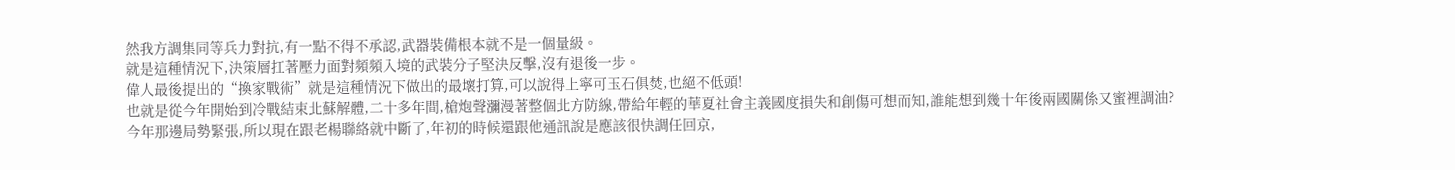然我方調集同等兵力對抗,有一點不得不承認,武器裝備根本就不是一個量級。
就是這種情況下,決策層扛著壓力面對頻頻入境的武裝分子堅決反擊,沒有退後一步。
偉人最後提出的“換家戰術”就是這種情況下做出的最壞打算,可以說得上寧可玉石俱焚,也絕不低頭!
也就是從今年開始到冷戰結束北蘇解體,二十多年間,槍炮聲瀰漫著整個北方防線,帶給年輕的華夏社會主義國度損失和創傷可想而知,誰能想到幾十年後兩國關係又蜜裡調油?
今年那邊局勢緊張,所以現在跟老楊聯絡就中斷了,年初的時候還跟他通訊說是應該很快調任回京,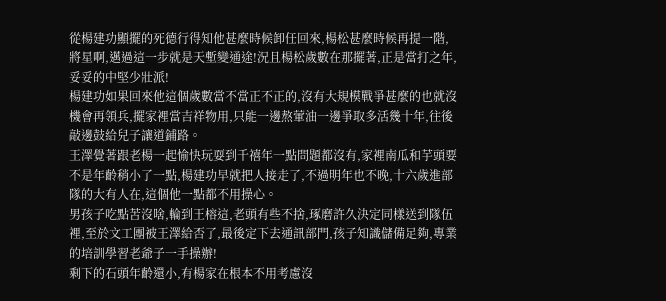從楊建功顯擺的死德行得知他甚麼時候卸任回來,楊松甚麼時候再提一階,將星啊,邁過這一步就是天塹變通途!況且楊松歲數在那擺著,正是當打之年,妥妥的中堅少壯派!
楊建功如果回來他這個歲數當不當正不正的,沒有大規模戰爭甚麼的也就沒機會再領兵,擺家裡當吉祥物用,只能一邊熬葷油一邊爭取多活幾十年,往後敲邊鼓給兒子讓道鋪路。
王澤覺著跟老楊一起愉快玩耍到千禧年一點問題都沒有,家裡南瓜和芋頭要不是年齡稍小了一點,楊建功早就把人接走了,不過明年也不晚,十六歲進部隊的大有人在,這個他一點都不用操心。
男孩子吃點苦沒啥,輪到王榕這,老頭有些不捨,琢磨許久決定同樣送到隊伍裡,至於文工團被王澤給否了,最後定下去通訊部門,孩子知識儲備足夠,專業的培訓學習老爺子一手操辦!
剩下的石頭年齡還小,有楊家在根本不用考慮沒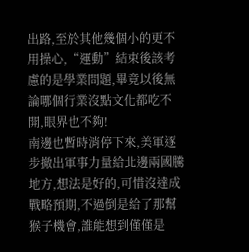出路,至於其他幾個小的更不用操心,“運動”結束後該考慮的是學業問題,畢竟以後無論哪個行業沒點文化都吃不開,眼界也不夠!
南邊也暫時消停下來,美軍逐步撤出軍事力量給北邊兩國騰地方,想法是好的,可惜沒達成戰略預期,不過倒是給了那幫猴子機會,誰能想到僅僅是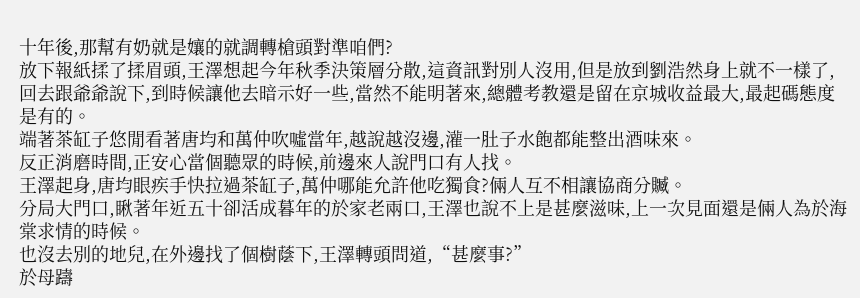十年後,那幫有奶就是孃的就調轉槍頭對準咱們?
放下報紙揉了揉眉頭,王澤想起今年秋季決策層分散,這資訊對別人沒用,但是放到劉浩然身上就不一樣了,回去跟爺爺說下,到時候讓他去暗示好一些,當然不能明著來,總體考教還是留在京城收益最大,最起碼態度是有的。
端著茶缸子悠閒看著唐均和萬仲吹噓當年,越說越沒邊,灌一肚子水飽都能整出酒味來。
反正消磨時間,正安心當個聽眾的時候,前邊來人說門口有人找。
王澤起身,唐均眼疾手快拉過茶缸子,萬仲哪能允許他吃獨食?倆人互不相讓協商分贓。
分局大門口,瞅著年近五十卻活成暮年的於家老兩口,王澤也說不上是甚麼滋味,上一次見面還是倆人為於海棠求情的時候。
也沒去別的地兒,在外邊找了個樹蔭下,王澤轉頭問道,“甚麼事?”
於母躊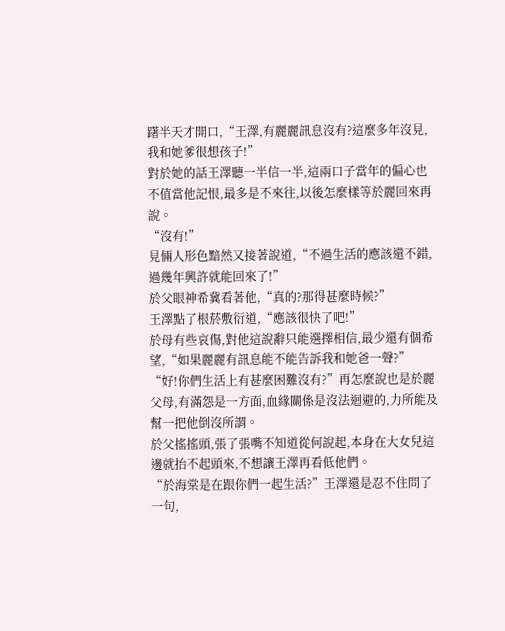躇半天才開口,“王澤,有麗麗訊息沒有?這麼多年沒見,我和她爹很想孩子!”
對於她的話王澤聽一半信一半,這兩口子當年的偏心也不值當他記恨,最多是不來往,以後怎麼樣等於麗回來再說。
“沒有!”
見倆人形色黯然又接著說道,“不過生活的應該還不錯,過幾年興許就能回來了!”
於父眼神希冀看著他,“真的?那得甚麼時候?”
王澤點了根菸敷衍道,“應該很快了吧!”
於母有些哀傷,對他這說辭只能選擇相信,最少還有個希望,“如果麗麗有訊息能不能告訴我和她爸一聲?”
“好!你們生活上有甚麼困難沒有?”再怎麼說也是於麗父母,有滿怨是一方面,血緣關係是沒法迴避的,力所能及幫一把他倒沒所謂。
於父搖搖頭,張了張嘴不知道從何說起,本身在大女兒這邊就抬不起頭來,不想讓王澤再看低他們。
“於海棠是在跟你們一起生活?”王澤還是忍不住問了一句,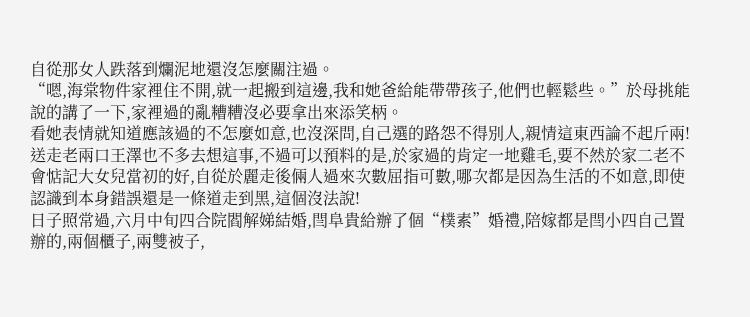自從那女人跌落到爛泥地還沒怎麼關注過。
“嗯,海棠物件家裡住不開,就一起搬到這邊,我和她爸給能帶帶孩子,他們也輕鬆些。”於母挑能說的講了一下,家裡過的亂糟糟沒必要拿出來添笑柄。
看她表情就知道應該過的不怎麼如意,也沒深問,自己選的路怨不得別人,親情這東西論不起斤兩!
送走老兩口王澤也不多去想這事,不過可以預料的是,於家過的肯定一地雞毛,要不然於家二老不會惦記大女兒當初的好,自從於麗走後倆人過來次數屈指可數,哪次都是因為生活的不如意,即使認識到本身錯誤還是一條道走到黑,這個沒法說!
日子照常過,六月中旬四合院閻解娣結婚,閆阜貴給辦了個“樸素”婚禮,陪嫁都是閆小四自己置辦的,兩個櫃子,兩雙被子,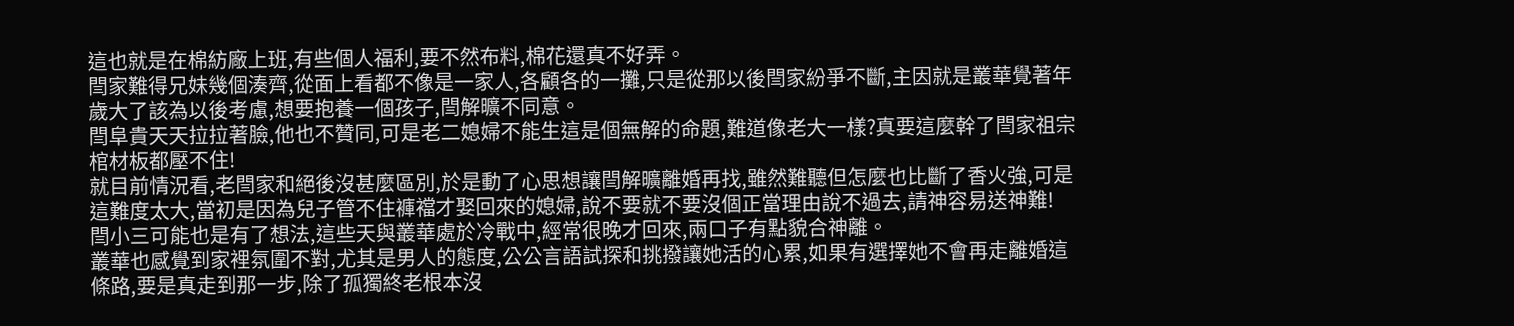這也就是在棉紡廠上班,有些個人福利,要不然布料,棉花還真不好弄。
閆家難得兄妹幾個湊齊,從面上看都不像是一家人,各顧各的一攤,只是從那以後閆家紛爭不斷,主因就是叢華覺著年歲大了該為以後考慮,想要抱養一個孩子,閆解曠不同意。
閆阜貴天天拉拉著臉,他也不贊同,可是老二媳婦不能生這是個無解的命題,難道像老大一樣?真要這麼幹了閆家祖宗棺材板都壓不住!
就目前情況看,老閆家和絕後沒甚麼區別,於是動了心思想讓閆解曠離婚再找,雖然難聽但怎麼也比斷了香火強,可是這難度太大,當初是因為兒子管不住褲襠才娶回來的媳婦,說不要就不要沒個正當理由說不過去,請神容易送神難!
閆小三可能也是有了想法,這些天與叢華處於冷戰中,經常很晚才回來,兩口子有點貌合神離。
叢華也感覺到家裡氛圍不對,尤其是男人的態度,公公言語試探和挑撥讓她活的心累,如果有選擇她不會再走離婚這條路,要是真走到那一步,除了孤獨終老根本沒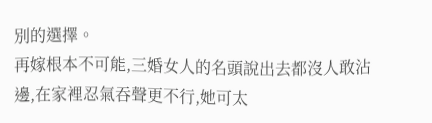別的選擇。
再嫁根本不可能,三婚女人的名頭說出去都沒人敢沾邊,在家裡忍氣吞聲更不行,她可太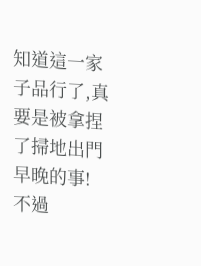知道這一家子品行了,真要是被拿捏了掃地出門早晚的事!
不過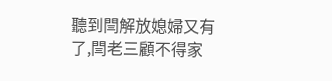聽到閆解放媳婦又有了,閆老三顧不得家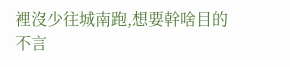裡沒少往城南跑,想要幹啥目的不言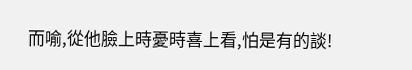而喻,從他臉上時憂時喜上看,怕是有的談!